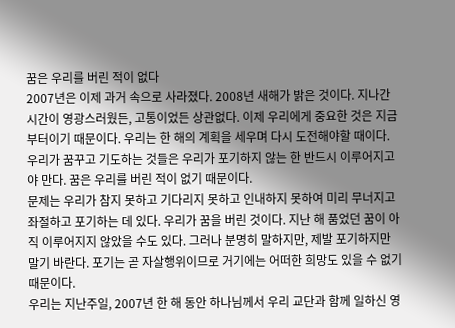꿈은 우리를 버린 적이 없다
2007년은 이제 과거 속으로 사라졌다. 2008년 새해가 밝은 것이다. 지나간 시간이 영광스러웠든, 고통이었든 상관없다. 이제 우리에게 중요한 것은 지금부터이기 때문이다. 우리는 한 해의 계획을 세우며 다시 도전해야할 때이다. 우리가 꿈꾸고 기도하는 것들은 우리가 포기하지 않는 한 반드시 이루어지고야 만다. 꿈은 우리를 버린 적이 없기 때문이다.
문제는 우리가 참지 못하고 기다리지 못하고 인내하지 못하여 미리 무너지고 좌절하고 포기하는 데 있다. 우리가 꿈을 버린 것이다. 지난 해 품었던 꿈이 아직 이루어지지 않았을 수도 있다. 그러나 분명히 말하지만, 제발 포기하지만 말기 바란다. 포기는 곧 자살행위이므로 거기에는 어떠한 희망도 있을 수 없기 때문이다.
우리는 지난주일, 2007년 한 해 동안 하나님께서 우리 교단과 함께 일하신 영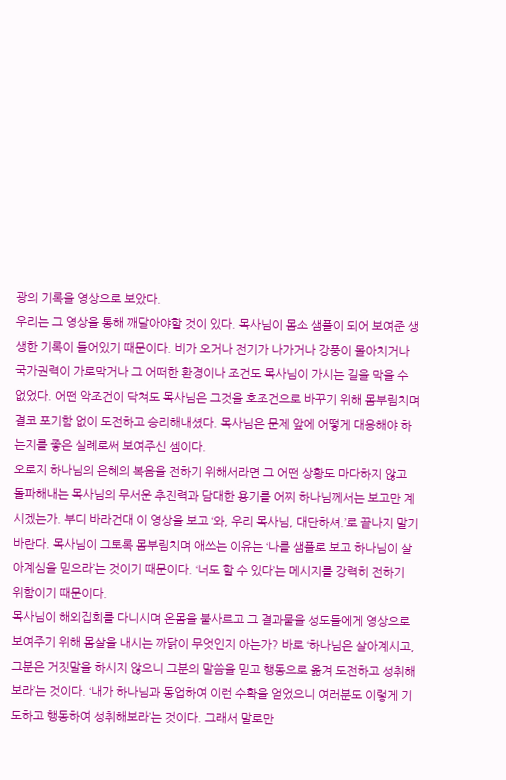광의 기록을 영상으로 보았다.
우리는 그 영상을 통해 깨달아야할 것이 있다. 목사님이 몸소 샘플이 되어 보여준 생생한 기록이 들어있기 때문이다. 비가 오거나 전기가 나가거나 강풍이 몰아치거나 국가권력이 가로막거나 그 어떠한 환경이나 조건도 목사님이 가시는 길을 막을 수 없었다. 어떤 악조건이 닥쳐도 목사님은 그것을 호조건으로 바꾸기 위해 몸부림치며 결코 포기함 없이 도전하고 승리해내셨다. 목사님은 문제 앞에 어떻게 대응해야 하는지를 좋은 실례로써 보여주신 셈이다.
오로지 하나님의 은혜의 복음을 전하기 위해서라면 그 어떤 상황도 마다하지 않고 돌파해내는 목사님의 무서운 추진력과 담대한 용기를 어찌 하나님께서는 보고만 계시겠는가. 부디 바라건대 이 영상을 보고 ‘와, 우리 목사님, 대단하셔.’로 끝나지 말기 바란다. 목사님이 그토록 몸부림치며 애쓰는 이유는 ‘나를 샘플로 보고 하나님이 살아계심을 믿으라’는 것이기 때문이다. ‘너도 할 수 있다’는 메시지를 강력히 전하기 위함이기 때문이다.
목사님이 해외집회를 다니시며 온몸을 불사르고 그 결과물을 성도들에게 영상으로 보여주기 위해 몸살을 내시는 까닭이 무엇인지 아는가? 바로 ‘하나님은 살아계시고, 그분은 거짓말을 하시지 않으니 그분의 말씀을 믿고 행동으로 옮겨 도전하고 성취해보라’는 것이다. ‘내가 하나님과 동업하여 이런 수확을 얻었으니 여러분도 이렇게 기도하고 행동하여 성취해보라’는 것이다. 그래서 말로만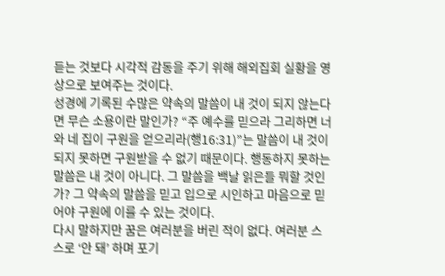듣는 것보다 시각적 감동을 주기 위해 해외집회 실황을 영상으로 보여주는 것이다.
성경에 기록된 수많은 약속의 말씀이 내 것이 되지 않는다면 무슨 소용이란 말인가? “주 예수를 믿으라 그리하면 너와 네 집이 구원을 얻으리라(행16:31)”는 말씀이 내 것이 되지 못하면 구원받을 수 없기 때문이다. 행동하지 못하는 말씀은 내 것이 아니다. 그 말씀을 백날 읽은들 뭐할 것인가? 그 약속의 말씀을 믿고 입으로 시인하고 마음으로 믿어야 구원에 이를 수 있는 것이다.
다시 말하지만 꿈은 여러분을 버린 적이 없다. 여러분 스스로 ‘안 돼’ 하며 포기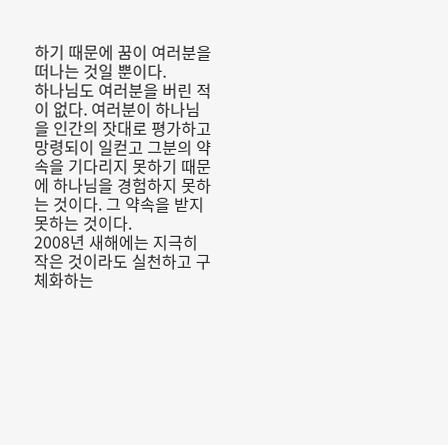하기 때문에 꿈이 여러분을 떠나는 것일 뿐이다.
하나님도 여러분을 버린 적이 없다. 여러분이 하나님을 인간의 잣대로 평가하고 망령되이 일컫고 그분의 약속을 기다리지 못하기 때문에 하나님을 경험하지 못하는 것이다. 그 약속을 받지 못하는 것이다.
2008년 새해에는 지극히 작은 것이라도 실천하고 구체화하는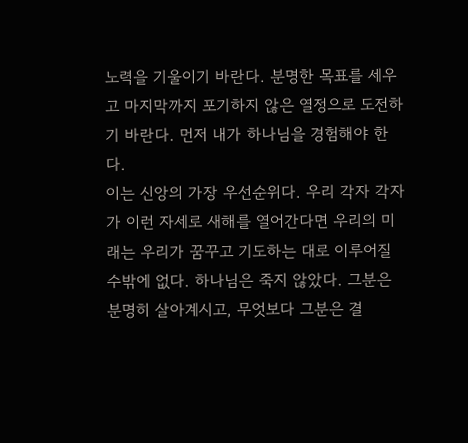노력을 기울이기 바란다. 분명한 목표를 세우고 마지막까지 포기하지 않은 열정으로 도전하기 바란다. 먼저 내가 하나님을 경험해야 한다.
이는 신앙의 가장 우선순위다. 우리 각자 각자가 이런 자세로 새해를 열어간다면 우리의 미래는 우리가 꿈꾸고 기도하는 대로 이루어질 수밖에 없다. 하나님은 죽지 않았다. 그분은 분명히 살아계시고, 무엇보다 그분은 결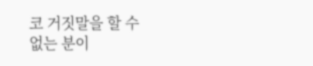코 거짓말을 할 수 없는 분이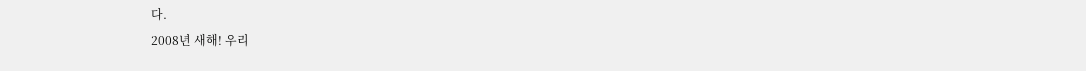다.
2008년 새해! 우리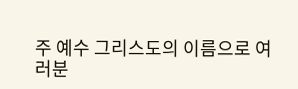주 예수 그리스도의 이름으로 여러분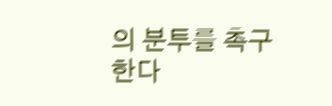의 분투를 촉구한다